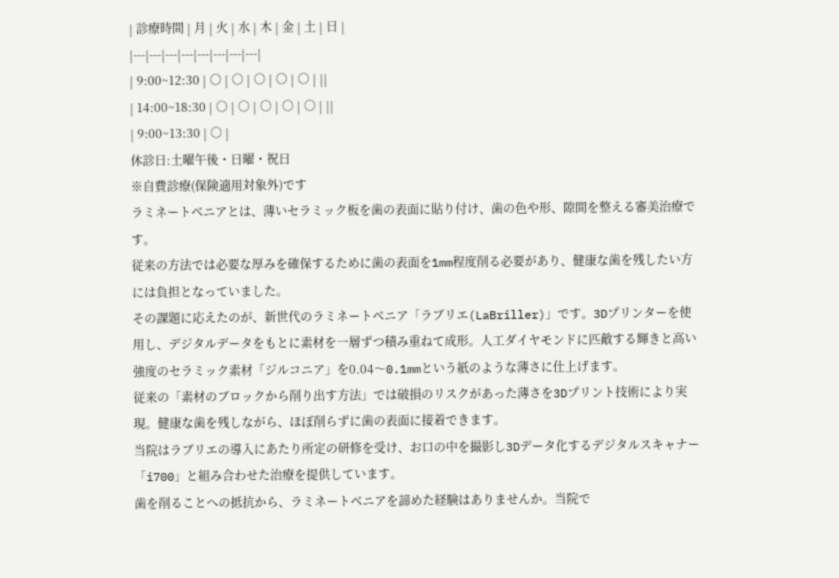| 診療時間 | 月 | 火 | 水 | 木 | 金 | 土 | 日 |
|---|---|---|---|---|---|---|---|
| 9:00~12:30 | ○ | ○ | ○ | ○ | ○ | ||
| 14:00~18:30 | ○ | ○ | ○ | ○ | ○ | ||
| 9:00~13:30 | ○ |
休診日:土曜午後・日曜・祝日
※自費診療(保険適用対象外)です
ラミネートベニアとは、薄いセラミック板を歯の表面に貼り付け、歯の色や形、隙間を整える審美治療です。
従来の方法では必要な厚みを確保するために歯の表面を1mm程度削る必要があり、健康な歯を残したい方には負担となっていました。
その課題に応えたのが、新世代のラミネートベニア「ラブリエ(LaBriller)」です。3Dプリンターを使用し、デジタルデータをもとに素材を一層ずつ積み重ねて成形。人工ダイヤモンドに匹敵する輝きと高い強度のセラミック素材「ジルコニア」を0.04〜0.1mmという紙のような薄さに仕上げます。
従来の「素材のブロックから削り出す方法」では破損のリスクがあった薄さを3Dプリント技術により実現。健康な歯を残しながら、ほぼ削らずに歯の表面に接着できます。
当院はラブリエの導入にあたり所定の研修を受け、お口の中を撮影し3Dデータ化するデジタルスキャナー「i700」と組み合わせた治療を提供しています。
歯を削ることへの抵抗から、ラミネートベニアを諦めた経験はありませんか。当院で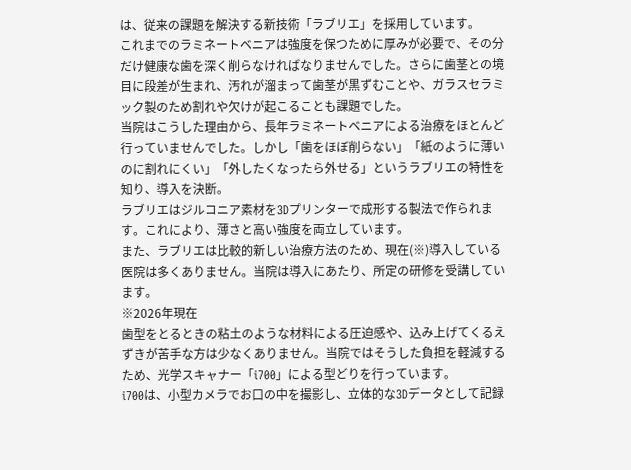は、従来の課題を解決する新技術「ラブリエ」を採用しています。
これまでのラミネートベニアは強度を保つために厚みが必要で、その分だけ健康な歯を深く削らなければなりませんでした。さらに歯茎との境目に段差が生まれ、汚れが溜まって歯茎が黒ずむことや、ガラスセラミック製のため割れや欠けが起こることも課題でした。
当院はこうした理由から、長年ラミネートベニアによる治療をほとんど行っていませんでした。しかし「歯をほぼ削らない」「紙のように薄いのに割れにくい」「外したくなったら外せる」というラブリエの特性を知り、導入を決断。
ラブリエはジルコニア素材を3Dプリンターで成形する製法で作られます。これにより、薄さと高い強度を両立しています。
また、ラブリエは比較的新しい治療方法のため、現在(※)導入している医院は多くありません。当院は導入にあたり、所定の研修を受講しています。
※2026年現在
歯型をとるときの粘土のような材料による圧迫感や、込み上げてくるえずきが苦手な方は少なくありません。当院ではそうした負担を軽減するため、光学スキャナー「i700」による型どりを行っています。
i700は、小型カメラでお口の中を撮影し、立体的な3Dデータとして記録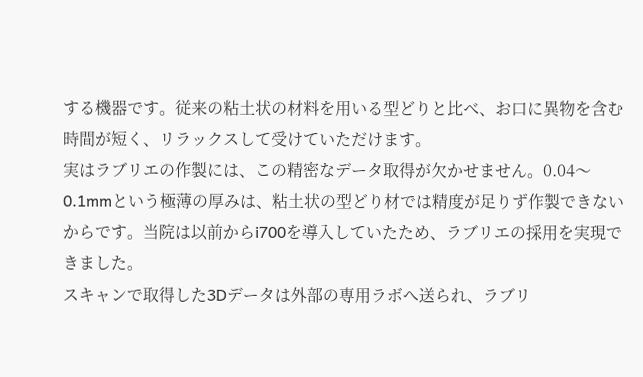する機器です。従来の粘土状の材料を用いる型どりと比べ、お口に異物を含む時間が短く、リラックスして受けていただけます。
実はラブリエの作製には、この精密なデータ取得が欠かせません。0.04〜0.1mmという極薄の厚みは、粘土状の型どり材では精度が足りず作製できないからです。当院は以前からi700を導入していたため、ラブリエの採用を実現できました。
スキャンで取得した3Dデータは外部の専用ラボへ送られ、ラブリ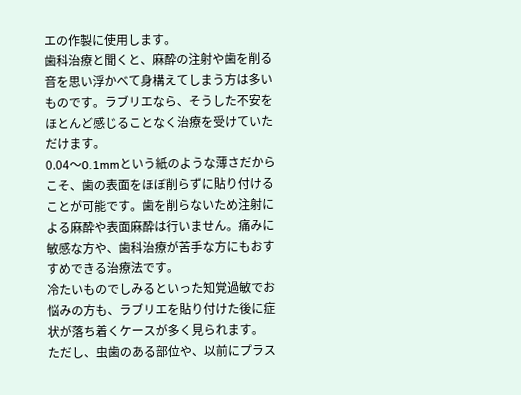エの作製に使用します。
歯科治療と聞くと、麻酔の注射や歯を削る音を思い浮かべて身構えてしまう方は多いものです。ラブリエなら、そうした不安をほとんど感じることなく治療を受けていただけます。
0.04〜0.1mmという紙のような薄さだからこそ、歯の表面をほぼ削らずに貼り付けることが可能です。歯を削らないため注射による麻酔や表面麻酔は行いません。痛みに敏感な方や、歯科治療が苦手な方にもおすすめできる治療法です。
冷たいものでしみるといった知覚過敏でお悩みの方も、ラブリエを貼り付けた後に症状が落ち着くケースが多く見られます。
ただし、虫歯のある部位や、以前にプラス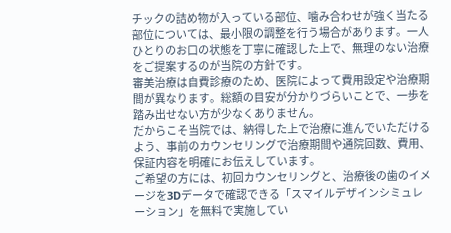チックの詰め物が入っている部位、噛み合わせが強く当たる部位については、最小限の調整を行う場合があります。一人ひとりのお口の状態を丁寧に確認した上で、無理のない治療をご提案するのが当院の方針です。
審美治療は自費診療のため、医院によって費用設定や治療期間が異なります。総額の目安が分かりづらいことで、一歩を踏み出せない方が少なくありません。
だからこそ当院では、納得した上で治療に進んでいただけるよう、事前のカウンセリングで治療期間や通院回数、費用、保証内容を明確にお伝えしています。
ご希望の方には、初回カウンセリングと、治療後の歯のイメージを3Dデータで確認できる「スマイルデザインシミュレーション」を無料で実施してい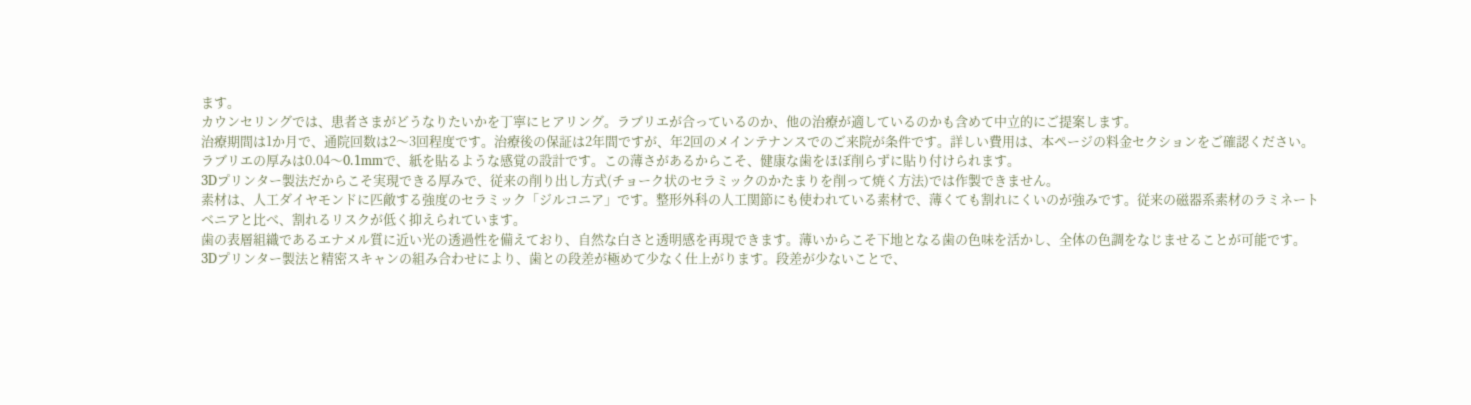ます。
カウンセリングでは、患者さまがどうなりたいかを丁寧にヒアリング。ラブリエが合っているのか、他の治療が適しているのかも含めて中立的にご提案します。
治療期間は1か月で、通院回数は2〜3回程度です。治療後の保証は2年間ですが、年2回のメインテナンスでのご来院が条件です。詳しい費用は、本ページの料金セクションをご確認ください。
ラブリエの厚みは0.04〜0.1mmで、紙を貼るような感覚の設計です。この薄さがあるからこそ、健康な歯をほぼ削らずに貼り付けられます。
3Dプリンター製法だからこそ実現できる厚みで、従来の削り出し方式(チョーク状のセラミックのかたまりを削って焼く方法)では作製できません。
素材は、人工ダイヤモンドに匹敵する強度のセラミック「ジルコニア」です。整形外科の人工関節にも使われている素材で、薄くても割れにくいのが強みです。従来の磁器系素材のラミネートベニアと比べ、割れるリスクが低く抑えられています。
歯の表層組織であるエナメル質に近い光の透過性を備えており、自然な白さと透明感を再現できます。薄いからこそ下地となる歯の色味を活かし、全体の色調をなじませることが可能です。
3Dプリンター製法と精密スキャンの組み合わせにより、歯との段差が極めて少なく仕上がります。段差が少ないことで、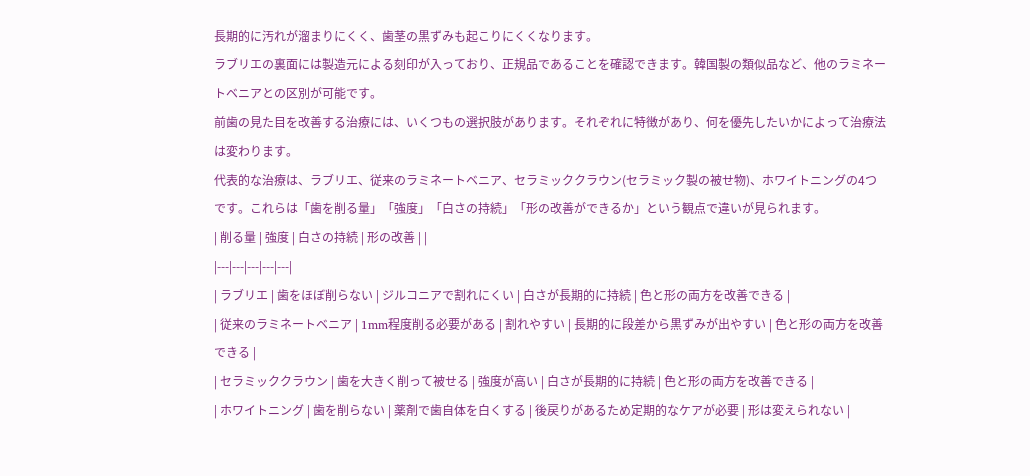長期的に汚れが溜まりにくく、歯茎の黒ずみも起こりにくくなります。
ラブリエの裏面には製造元による刻印が入っており、正規品であることを確認できます。韓国製の類似品など、他のラミネートベニアとの区別が可能です。
前歯の見た目を改善する治療には、いくつもの選択肢があります。それぞれに特徴があり、何を優先したいかによって治療法は変わります。
代表的な治療は、ラブリエ、従来のラミネートベニア、セラミッククラウン(セラミック製の被せ物)、ホワイトニングの4つです。これらは「歯を削る量」「強度」「白さの持続」「形の改善ができるか」という観点で違いが見られます。
| 削る量 | 強度 | 白さの持続 | 形の改善 | |
|---|---|---|---|---|
| ラブリエ | 歯をほぼ削らない | ジルコニアで割れにくい | 白さが長期的に持続 | 色と形の両方を改善できる |
| 従来のラミネートベニア | 1mm程度削る必要がある | 割れやすい | 長期的に段差から黒ずみが出やすい | 色と形の両方を改善できる |
| セラミッククラウン | 歯を大きく削って被せる | 強度が高い | 白さが長期的に持続 | 色と形の両方を改善できる |
| ホワイトニング | 歯を削らない | 薬剤で歯自体を白くする | 後戻りがあるため定期的なケアが必要 | 形は変えられない |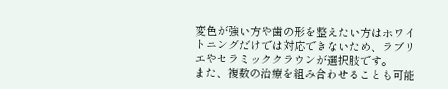変色が強い方や歯の形を整えたい方はホワイトニングだけでは対応できないため、ラブリエやセラミッククラウンが選択肢です。
また、複数の治療を組み合わせることも可能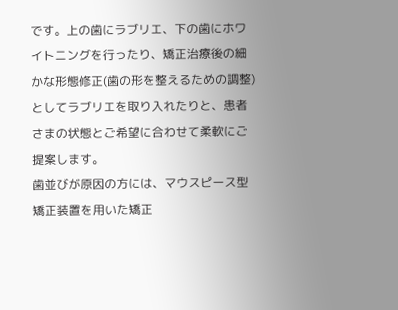です。上の歯にラブリエ、下の歯にホワイトニングを行ったり、矯正治療後の細かな形態修正(歯の形を整えるための調整)としてラブリエを取り入れたりと、患者さまの状態とご希望に合わせて柔軟にご提案します。
歯並びが原因の方には、マウスピース型矯正装置を用いた矯正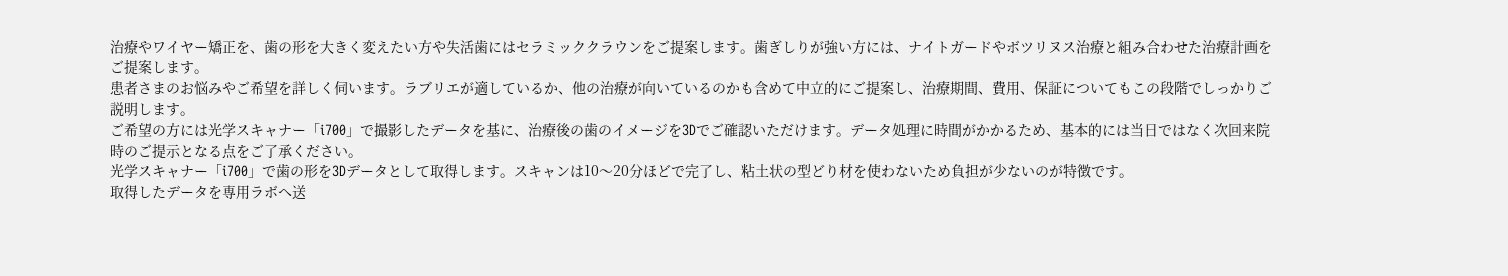治療やワイヤー矯正を、歯の形を大きく変えたい方や失活歯にはセラミッククラウンをご提案します。歯ぎしりが強い方には、ナイトガードやボツリヌス治療と組み合わせた治療計画をご提案します。
患者さまのお悩みやご希望を詳しく伺います。ラブリエが適しているか、他の治療が向いているのかも含めて中立的にご提案し、治療期間、費用、保証についてもこの段階でしっかりご説明します。
ご希望の方には光学スキャナー「i700」で撮影したデータを基に、治療後の歯のイメージを3Dでご確認いただけます。データ処理に時間がかかるため、基本的には当日ではなく次回来院時のご提示となる点をご了承ください。
光学スキャナー「i700」で歯の形を3Dデータとして取得します。スキャンは10〜20分ほどで完了し、粘土状の型どり材を使わないため負担が少ないのが特徴です。
取得したデータを専用ラボへ送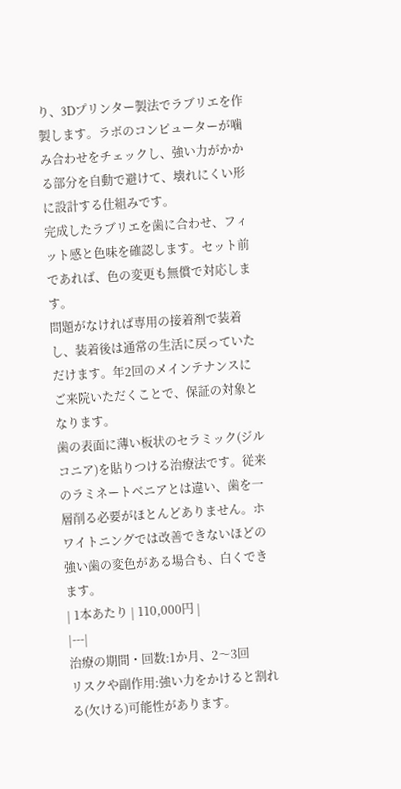り、3Dプリンター製法でラブリエを作製します。ラボのコンピューターが噛み合わせをチェックし、強い力がかかる部分を自動で避けて、壊れにくい形に設計する仕組みです。
完成したラブリエを歯に合わせ、フィット感と色味を確認します。セット前であれば、色の変更も無償で対応します。
問題がなければ専用の接着剤で装着し、装着後は通常の生活に戻っていただけます。年2回のメインテナンスにご来院いただくことで、保証の対象となります。
歯の表面に薄い板状のセラミック(ジルコニア)を貼りつける治療法です。従来のラミネートベニアとは違い、歯を一層削る必要がほとんどありません。ホワイトニングでは改善できないほどの強い歯の変色がある場合も、白くできます。
| 1本あたり | 110,000円 |
|---|
治療の期間・回数:1か月、2〜3回
リスクや副作用:強い力をかけると割れる(欠ける)可能性があります。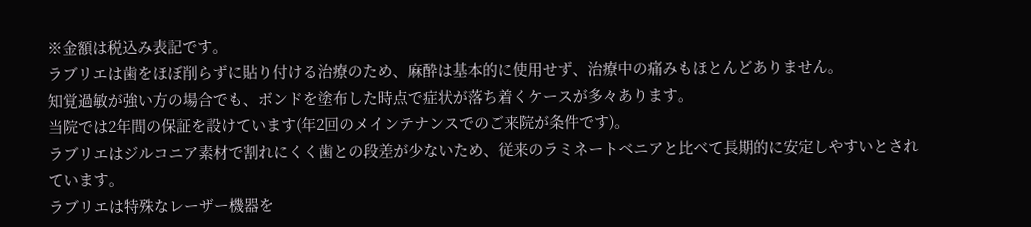※金額は税込み表記です。
ラブリエは歯をほぼ削らずに貼り付ける治療のため、麻酔は基本的に使用せず、治療中の痛みもほとんどありません。
知覚過敏が強い方の場合でも、ボンドを塗布した時点で症状が落ち着くケースが多々あります。
当院では2年間の保証を設けています(年2回のメインテナンスでのご来院が条件です)。
ラブリエはジルコニア素材で割れにくく歯との段差が少ないため、従来のラミネートベニアと比べて長期的に安定しやすいとされています。
ラブリエは特殊なレーザー機器を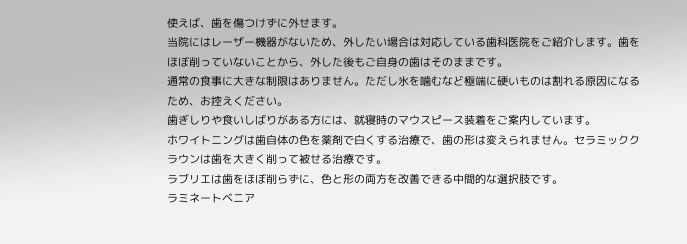使えば、歯を傷つけずに外せます。
当院にはレーザー機器がないため、外したい場合は対応している歯科医院をご紹介します。歯をほぼ削っていないことから、外した後もご自身の歯はそのままです。
通常の食事に大きな制限はありません。ただし氷を噛むなど極端に硬いものは割れる原因になるため、お控えください。
歯ぎしりや食いしばりがある方には、就寝時のマウスピース装着をご案内しています。
ホワイトニングは歯自体の色を薬剤で白くする治療で、歯の形は変えられません。セラミッククラウンは歯を大きく削って被せる治療です。
ラブリエは歯をほぼ削らずに、色と形の両方を改善できる中間的な選択肢です。
ラミネートベニア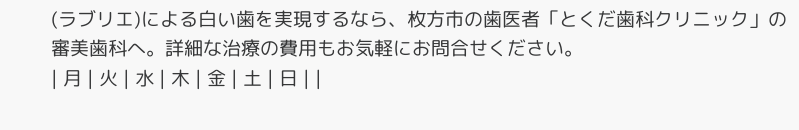(ラブリエ)による白い歯を実現するなら、枚方市の歯医者「とくだ歯科クリニック」の審美歯科へ。詳細な治療の費用もお気軽にお問合せください。
| 月 | 火 | 水 | 木 | 金 | 土 | 日 | |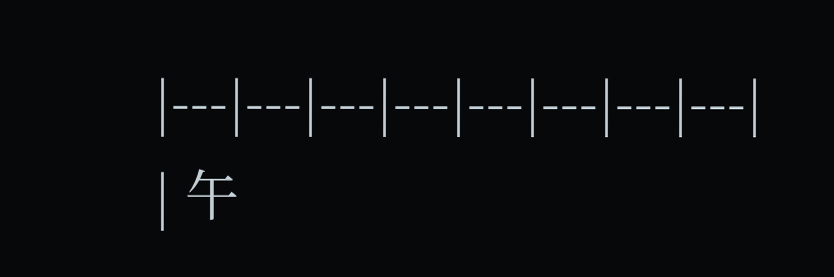|---|---|---|---|---|---|---|---|
| 午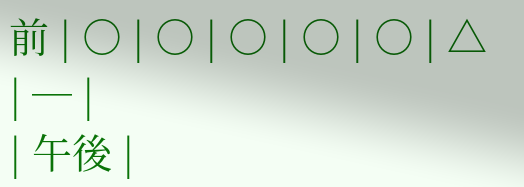前 | ○ | ○ | ○ | ○ | ○ | △ | ─ |
| 午後 |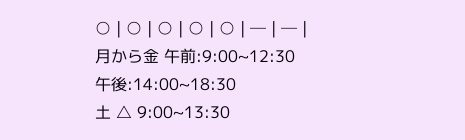○ | ○ | ○ | ○ | ○ | ─ | ─ |
月から金 午前:9:00~12:30
午後:14:00~18:30
土 △ 9:00~13:30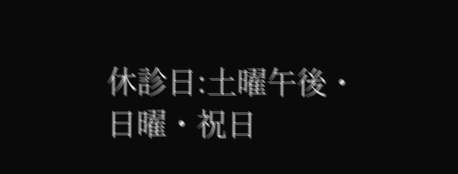休診日:土曜午後・日曜・祝日